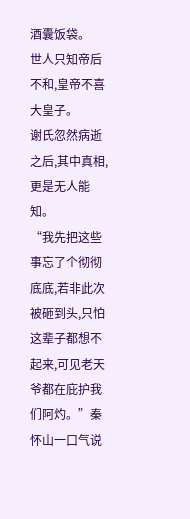酒囊饭袋。
世人只知帝后不和,皇帝不喜大皇子。
谢氏忽然病逝之后,其中真相,更是无人能知。
“我先把这些事忘了个彻彻底底,若非此次被砸到头,只怕这辈子都想不起来,可见老天爷都在庇护我们阿灼。”秦怀山一口气说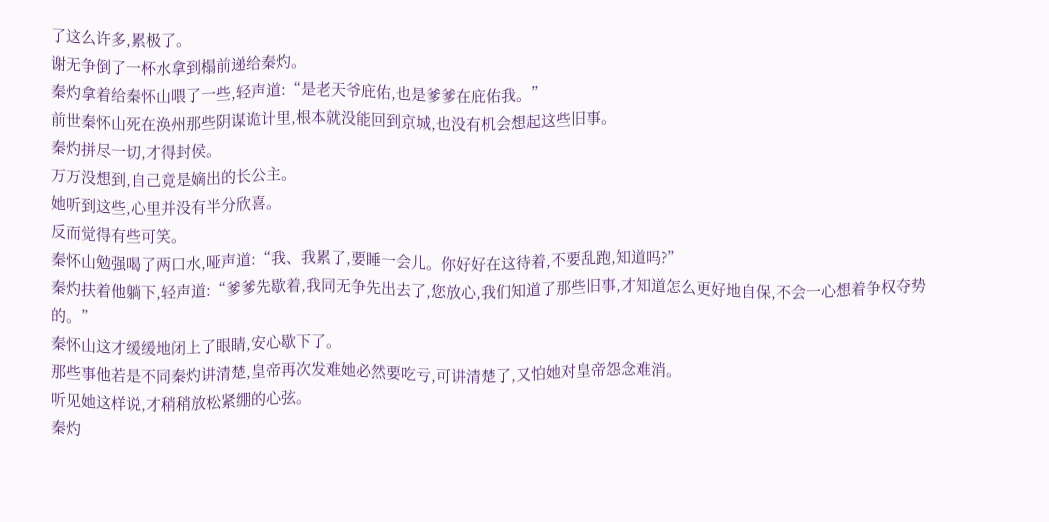了这么许多,累极了。
谢无争倒了一杯水拿到榻前递给秦灼。
秦灼拿着给秦怀山喂了一些,轻声道:“是老天爷庇佑,也是爹爹在庇佑我。”
前世秦怀山死在涣州那些阴谋诡计里,根本就没能回到京城,也没有机会想起这些旧事。
秦灼拼尽一切,才得封侯。
万万没想到,自己竟是嫡出的长公主。
她听到这些,心里并没有半分欣喜。
反而觉得有些可笑。
秦怀山勉强喝了两口水,哑声道:“我、我累了,要睡一会儿。你好好在这待着,不要乱跑,知道吗?”
秦灼扶着他躺下,轻声道:“爹爹先歇着,我同无争先出去了,您放心,我们知道了那些旧事,才知道怎么更好地自保,不会一心想着争权夺势的。”
秦怀山这才缓缓地闭上了眼睛,安心歇下了。
那些事他若是不同秦灼讲清楚,皇帝再次发难她必然要吃亏,可讲清楚了,又怕她对皇帝怨念难消。
听见她这样说,才稍稍放松紧绷的心弦。
秦灼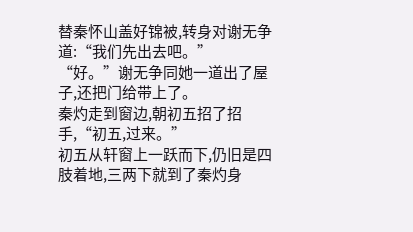替秦怀山盖好锦被,转身对谢无争道:“我们先出去吧。”
“好。”谢无争同她一道出了屋子,还把门给带上了。
秦灼走到窗边,朝初五招了招手,“初五,过来。”
初五从轩窗上一跃而下,仍旧是四肢着地,三两下就到了秦灼身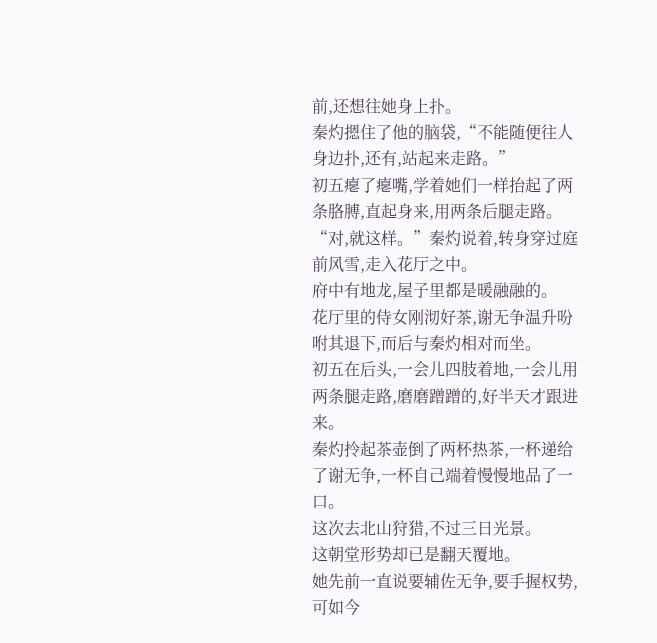前,还想往她身上扑。
秦灼摁住了他的脑袋,“不能随便往人身边扑,还有,站起来走路。”
初五瘪了瘪嘴,学着她们一样抬起了两条胳膊,直起身来,用两条后腿走路。
“对,就这样。”秦灼说着,转身穿过庭前风雪,走入花厅之中。
府中有地龙,屋子里都是暖融融的。
花厅里的侍女刚沏好茶,谢无争温升吩咐其退下,而后与秦灼相对而坐。
初五在后头,一会儿四肢着地,一会儿用两条腿走路,磨磨蹭蹭的,好半天才跟进来。
秦灼拎起茶壶倒了两杯热茶,一杯递给了谢无争,一杯自己端着慢慢地品了一口。
这次去北山狩猎,不过三日光景。
这朝堂形势却已是翻天覆地。
她先前一直说要辅佐无争,要手握权势,可如今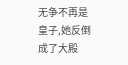无争不再是皇子,她反倒成了大殿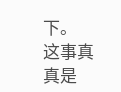下。
这事真真是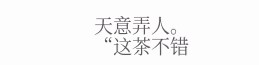天意弄人。
“这茶不错